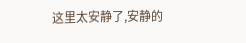这里太安静了,安静的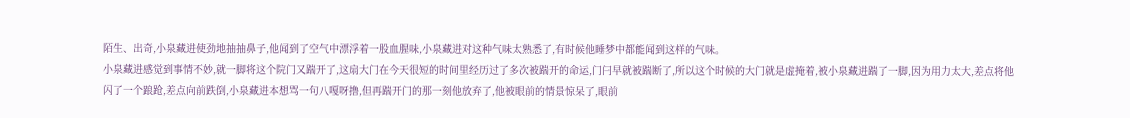陌生、出奇,小泉藏进使劲地抽抽鼻子,他闻到了空气中漂浮着一股血腥味,小泉藏进对这种气味太熟悉了,有时候他睡梦中都能闻到这样的气味。
小泉藏进感觉到事情不妙,就一脚将这个院门又踹开了,这扇大门在今天很短的时间里经历过了多次被踹开的命运,门闩早就被踹断了,所以这个时候的大门就是虚掩着,被小泉藏进踹了一脚,因为用力太大,差点将他闪了一个踉跄,差点向前跌倒,小泉藏进本想骂一句八嘎呀撸,但再踹开门的那一刻他放弃了,他被眼前的情景惊呆了,眼前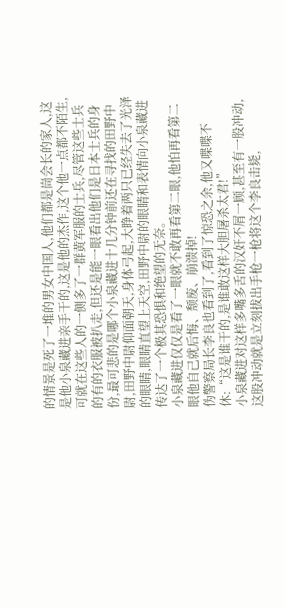的情景是死了一堆的男女中国人,他们都是峝会长的家人,这是他小泉藏进亲手干的,这是他的杰作,这个他一点都不陌生,可就在这些人的一侧多了一群黄军服的士兵,尽管这些士兵的有的衣服被扒走,但还是能一眼看出他们是日本士兵的身份,最可悲的是哪个小泉藏进十几分钟前还在寻找的田野中尉,田野中尉仰面朝天,身体弓起,大睁着两只已经失去了光泽的眼睛,眼睛直望上天空,田野中尉的眼睛和表情向小泉藏进传达了一个极其恐惧和绝望的无奈。
小泉藏进仅仅是看了一眼就不敢再看第二眼,他怕再看第二眼他自己就后悔、颓废、崩溃掉!
伪警察局长李良也看到了,看到了惊恐之余,他又喋喋不休:“这是谁干的,是谁敢这样大胆屠杀太君!”
小泉藏进对这样多嘴多舌的汉奸不屑一顾,甚至有一股冲动,这股冲动就是立刻拔出手枪一枪将这个李良击毙,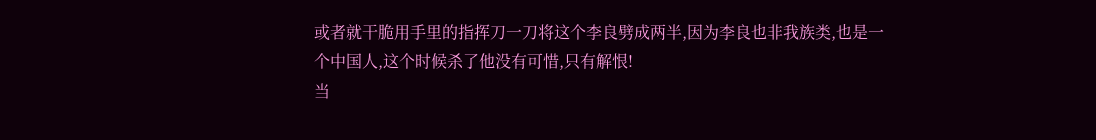或者就干脆用手里的指挥刀一刀将这个李良劈成两半,因为李良也非我族类,也是一个中国人,这个时候杀了他没有可惜,只有解恨!
当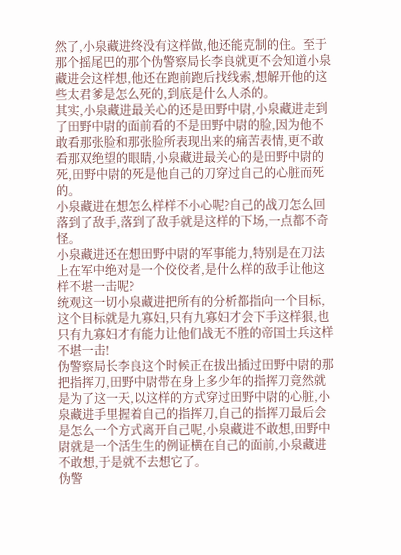然了,小泉藏进终没有这样做,他还能克制的住。至于那个摇尾巴的那个伪警察局长李良就更不会知道小泉藏进会这样想,他还在跑前跑后找线索,想解开他的这些太君爹是怎么死的,到底是什么人杀的。
其实,小泉藏进最关心的还是田野中尉,小泉藏进走到了田野中尉的面前看的不是田野中尉的脸,因为他不敢看那张脸和那张脸所表现出来的痛苦表情,更不敢看那双绝望的眼睛,小泉藏进最关心的是田野中尉的死,田野中尉的死是他自己的刀穿过自己的心脏而死的。
小泉藏进在想怎么样样不小心呢?自己的战刀怎么回落到了敌手,落到了敌手就是这样的下场,一点都不奇怪。
小泉藏进还在想田野中尉的军事能力,特别是在刀法上在军中绝对是一个佼佼者,是什么样的敌手让他这样不堪一击呢?
统观这一切小泉藏进把所有的分析都指向一个目标,这个目标就是九寡妇,只有九寡妇才会下手这样狠,也只有九寡妇才有能力让他们战无不胜的帝国士兵这样不堪一击!
伪警察局长李良这个时候正在拔出插过田野中尉的那把指挥刀,田野中尉带在身上多少年的指挥刀竟然就是为了这一天,以这样的方式穿过田野中尉的心脏,小泉藏进手里握着自己的指挥刀,自己的指挥刀最后会是怎么一个方式离开自己呢,小泉藏进不敢想,田野中尉就是一个活生生的例证横在自己的面前,小泉藏进不敢想,于是就不去想它了。
伪警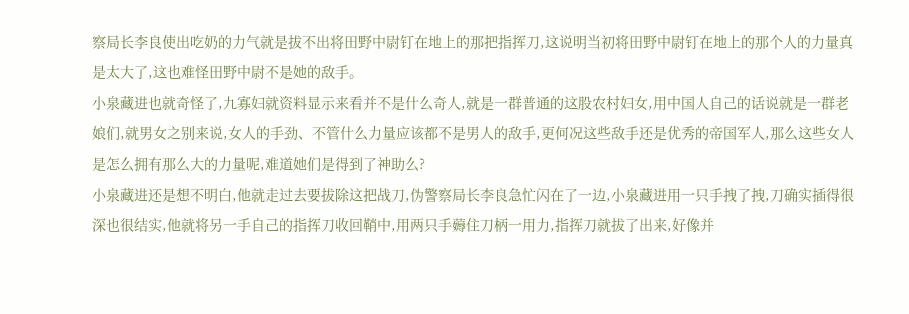察局长李良使出吃奶的力气就是拔不出将田野中尉钉在地上的那把指挥刀,这说明当初将田野中尉钉在地上的那个人的力量真是太大了,这也难怪田野中尉不是她的敌手。
小泉藏进也就奇怪了,九寡妇就资料显示来看并不是什么奇人,就是一群普通的这股农村妇女,用中国人自己的话说就是一群老娘们,就男女之别来说,女人的手劲、不管什么力量应该都不是男人的敌手,更何况这些敌手还是优秀的帝国军人,那么这些女人是怎么拥有那么大的力量呢,难道她们是得到了神助么?
小泉藏进还是想不明白,他就走过去要拔除这把战刀,伪警察局长李良急忙闪在了一边,小泉藏进用一只手拽了拽,刀确实插得很深也很结实,他就将另一手自己的指挥刀收回鞘中,用两只手薅住刀柄一用力,指挥刀就拔了出来,好像并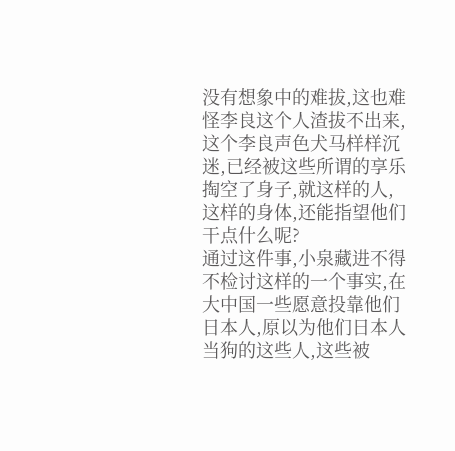没有想象中的难拔,这也难怪李良这个人渣拔不出来,这个李良声色犬马样样沉迷,已经被这些所谓的享乐掏空了身子,就这样的人,这样的身体,还能指望他们干点什么呢?
通过这件事,小泉藏进不得不检讨这样的一个事实,在大中国一些愿意投靠他们日本人,原以为他们日本人当狗的这些人,这些被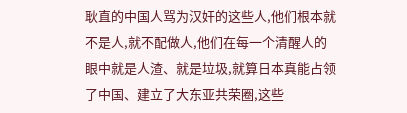耿直的中国人骂为汉奸的这些人,他们根本就不是人,就不配做人,他们在每一个清醒人的眼中就是人渣、就是垃圾,就算日本真能占领了中国、建立了大东亚共荣圈,这些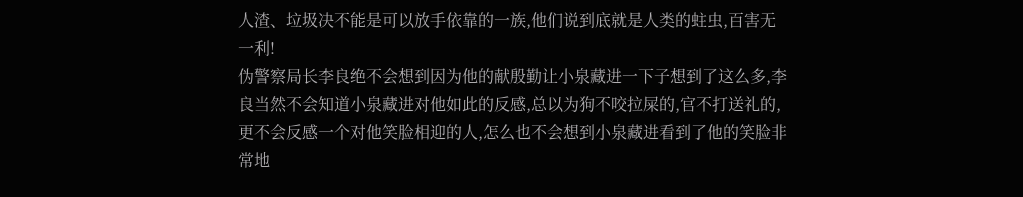人渣、垃圾决不能是可以放手依靠的一族,他们说到底就是人类的蛀虫,百害无一利!
伪警察局长李良绝不会想到因为他的献殷勤让小泉藏进一下子想到了这么多,李良当然不会知道小泉藏进对他如此的反感,总以为狗不咬拉屎的,官不打送礼的,更不会反感一个对他笑脸相迎的人,怎么也不会想到小泉藏进看到了他的笑脸非常地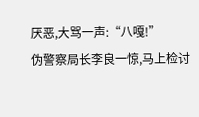厌恶,大骂一声:“八嘎!”
伪警察局长李良一惊,马上检讨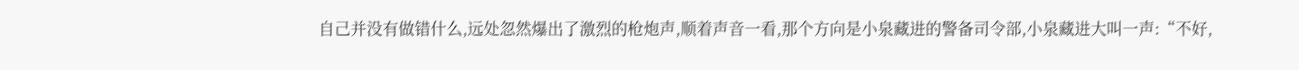自己并没有做错什么,远处忽然爆出了激烈的枪炮声,顺着声音一看,那个方向是小泉藏进的警备司令部,小泉藏进大叫一声:“不好,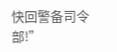快回警备司令部!”